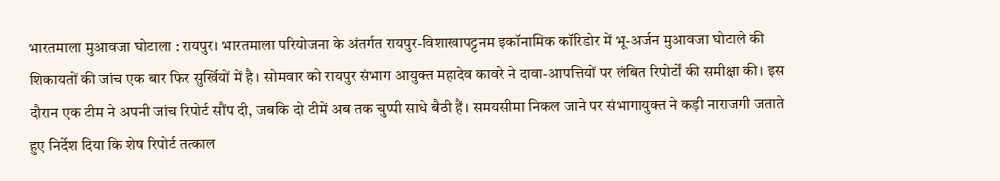भारतमाला मुआवजा घोटाला : रायपुर। भारतमाला परियोजना के अंतर्गत रायपुर-विशाखापट्टनम इकॉनामिक कॉरिडोर में भू-अर्जन मुआवजा घोटाले की शिकायतों की जांच एक बार फिर सुर्खियों में है। सोमवार को रायपुर संभाग आयुक्त महादेव कावरे ने दावा-आपत्तियों पर लंबित रिपोर्टों की समीक्षा की। इस दौरान एक टीम ने अपनी जांच रिपोर्ट सौंप दी, जबकि दो टीमें अब तक चुप्पी साधे बैठी हैं। समयसीमा निकल जाने पर संभागायुक्त ने कड़ी नाराजगी जताते हुए निर्देश दिया कि शेष रिपोर्ट तत्काल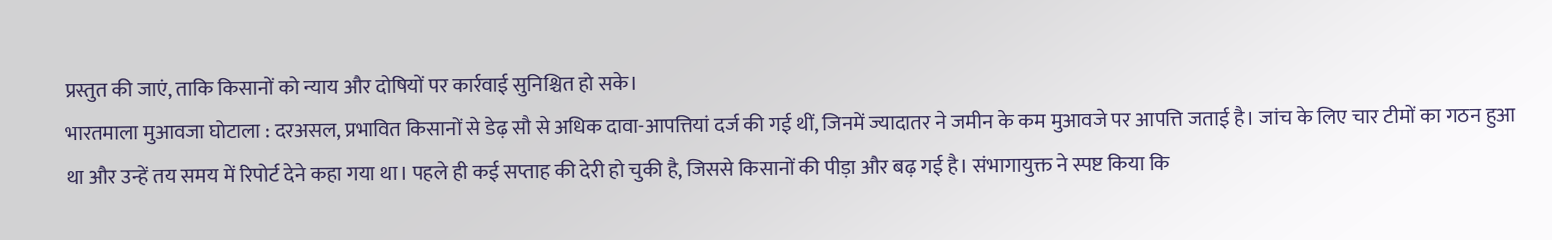प्रस्तुत की जाएं, ताकि किसानों को न्याय और दोषियों पर कार्रवाई सुनिश्चित हो सके।
भारतमाला मुआवजा घोटाला : दरअसल, प्रभावित किसानों से डेढ़ सौ से अधिक दावा-आपत्तियां दर्ज की गई थीं, जिनमें ज्यादातर ने जमीन के कम मुआवजे पर आपत्ति जताई है। जांच के लिए चार टीमों का गठन हुआ था और उन्हें तय समय में रिपोर्ट देने कहा गया था। पहले ही कई सप्ताह की देरी हो चुकी है, जिससे किसानों की पीड़ा और बढ़ गई है। संभागायुक्त ने स्पष्ट किया कि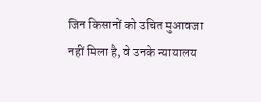जिन किसानों को उचित मुआवजा नहीं मिला है, वे उनके न्यायालय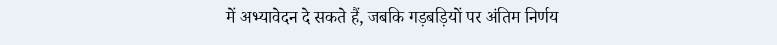में अभ्यावेदन दे सकते हैं, जबकि गड़बड़ियों पर अंतिम निर्णय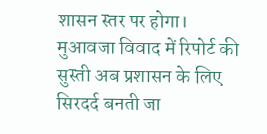शासन स्तर पर होगा।
मुआवजा विवाद में रिपोर्ट की सुस्ती अब प्रशासन के लिए सिरदर्द बनती जा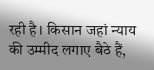रही है। किसान जहां न्याय की उम्मीद लगाए बैठे हैं,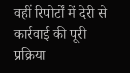वहीं रिपोर्टों में देरी से कार्रवाई की पूरी प्रक्रिया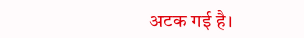अटक गई है।